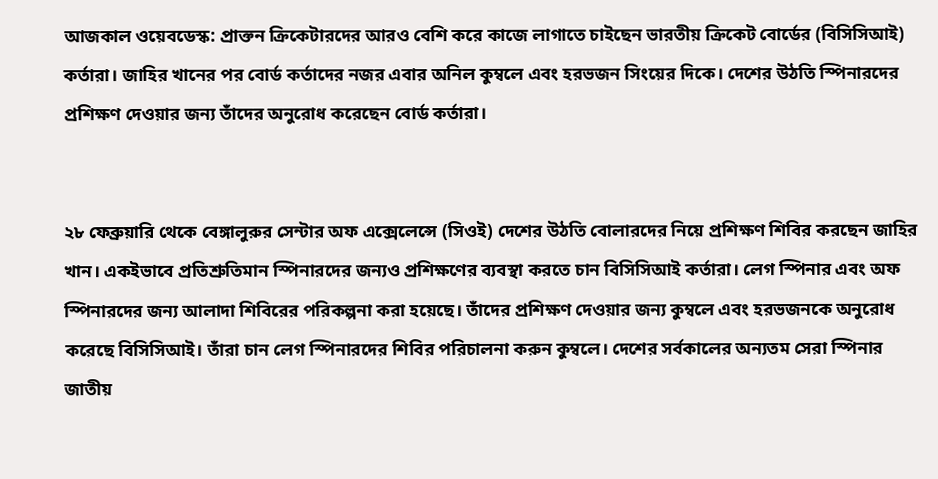আজকাল ওয়েবডেস্ক: প্রাক্তন ক্রিকেটারদের আরও বেশি করে কাজে লাগাতে চাইছেন ভারতীয় ক্রিকেট বোর্ডের (বিসিসিআই) কর্তারা। জাহির খানের পর বোর্ড কর্তাদের নজর এবার অনিল কুম্বলে এবং হরভজন সিংয়ের দিকে। দেশের উঠতি স্পিনারদের প্রশিক্ষণ দেওয়ার জন্য তাঁদের অনুরোধ করেছেন বোর্ড কর্তারা।


২৮ ফেব্রুয়ারি থেকে বেঙ্গালুরুর সেন্টার অফ এক্সেলেন্সে (সিওই) দেশের উঠতি বোলারদের নিয়ে প্রশিক্ষণ শিবির করছেন জাহির খান। একইভাবে প্রতিশ্রুতিমান স্পিনারদের জন্যও প্রশিক্ষণের ব্যবস্থা করতে চান বিসিসিআই কর্তারা। লেগ স্পিনার এবং অফ স্পিনারদের জন্য আলাদা শিবিরের পরিকল্পনা করা হয়েছে। তাঁদের প্রশিক্ষণ দেওয়ার জন্য কুম্বলে এবং হরভজনকে অনুরোধ করেছে বিসিসিআই। তাঁরা চান লেগ স্পিনারদের শিবির পরিচালনা করুন কুম্বলে। দেশের সর্বকালের অন্যতম সেরা স্পিনার জাতীয়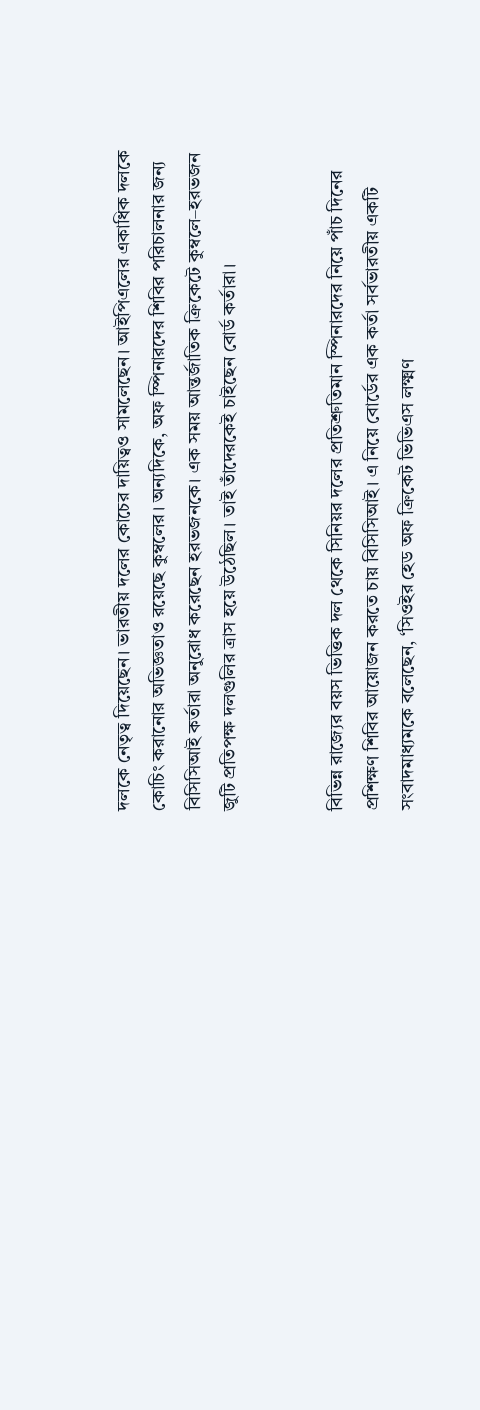দলকে নেতৃত্ব দিয়েছেন। ভারতীয় দলের কোচের দায়িত্বও সামলেছেন। আইপিএলের একাধিক দলকে কোচিং করানোর অভিজ্ঞতাও রয়েছে কুম্বলের। অন্যদিকে, অফ স্পিনারদের শিবির পরিচালনার জন্য বিসিসিআই কর্তারা অনুরোধ করেছেন হরভজনকে। এক সময় আন্তর্জাতিক ক্রিকেটে কুম্বলে–হরভজন জুটি প্রতিপক্ষ দলগুলির ত্রাস হয়ে উঠেছিল। তাই তাঁদেরকেই চাইছেন বোর্ড কর্তারা।


বিভিন্ন রাজ্যের বয়স ভিত্তিক দল থেকে সিনিয়র দলের প্রতিশ্রুতিমান স্পিনারদের নিয়ে পাঁচ দিনের প্রশিক্ষণ শিবির আয়োজন করতে চায় বিসিসিআই। এ নিয়ে বোর্ডের এক কর্তা সর্বভারতীয় একটি সংবাদমাধ্যমকে বলেছেন, ‘সিওইর হেড অফ ক্রিকেট ভিভিএস লক্ষ্মণ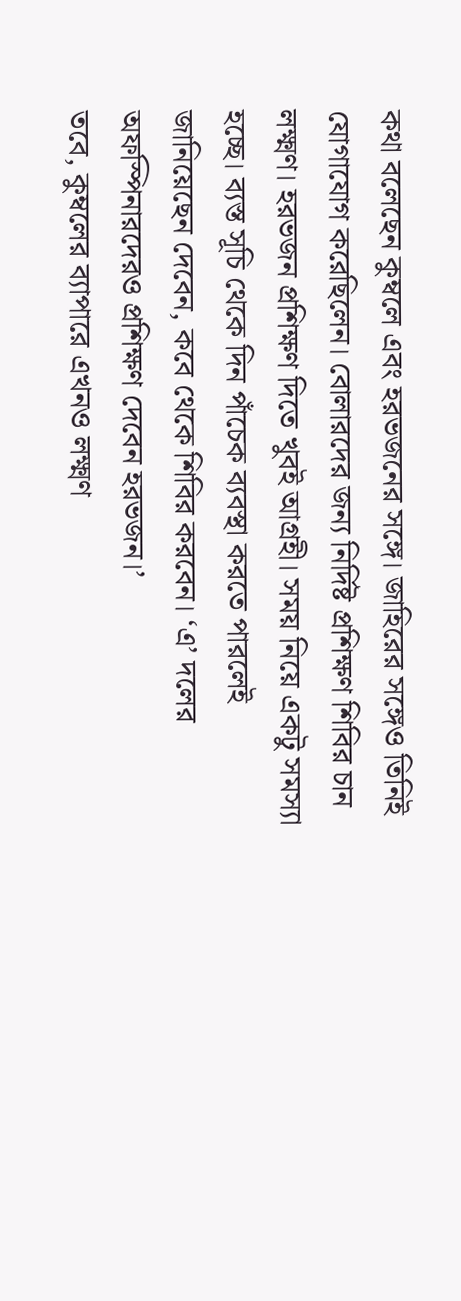কথা বলেছেন কুম্বলে এবং হরভজনের সঙ্গে। জাহিরের সঙ্গেও তিনিই যোগাযোগ করেছিলেন। বোলারদের জন্য নির্দিষ্ট প্রশিক্ষণ শিবির চান লক্ষ্মণ। হরভজন প্রশিক্ষণ দিতে খুবই আগ্রহী। সময় নিয়ে একটু সমস্যা হচ্ছে। ব্যস্ত সূচি থেকে দিন পাঁচেক ব্যবস্থা করতে পারলেই জানিয়েছেন দেবেন, কবে থেকে শিবির করবেন। ‘এ’ দলের অফস্পিনারদেরও প্রশিক্ষণ দেবেন হরভজন।’
তবে, কুম্বলের ব্যাপারে এখনও লক্ষ্মণ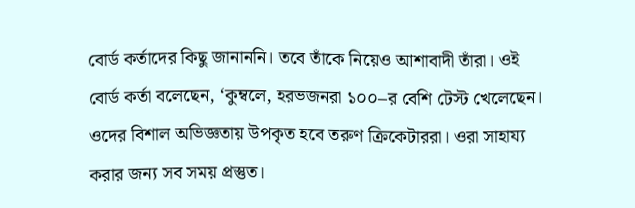বোর্ড কর্তাদের কিছু জানাননি। তবে তাঁকে নিয়েও আশাবাদী তাঁরা। ওই বোর্ড কর্তা বলেছেন, ‘কুম্বলে, হরভজনরা ১০০–র বেশি টেস্ট খেলেছেন। ওদের বিশাল অভিজ্ঞতায় উপকৃত হবে তরুণ ক্রিকেটাররা। ওরা সাহায্য করার জন্য সব সময় প্রস্তুত।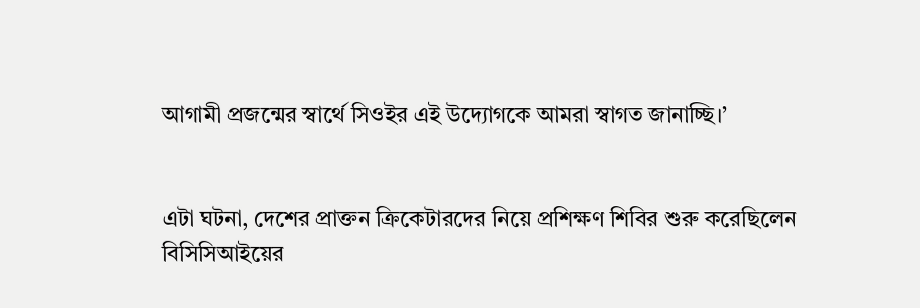আগামী প্রজন্মের স্বার্থে সিওইর এই উদ্যোগকে আমরা স্বাগত জানাচ্ছি।’


এটা ঘটনা, দেশের প্রাক্তন ক্রিকেটারদের নিয়ে প্রশিক্ষণ শিবির শুরু করেছিলেন বিসিসিআইয়ের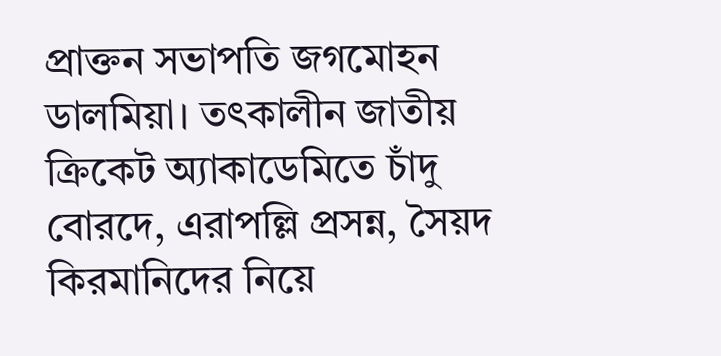প্রাক্তন সভাপতি জগমোহন ডালমিয়া। তৎকালীন জাতীয় ক্রিকেট অ্যাকাডেমিতে চাঁদু বোরদে, এরাপল্লি প্রসন্ন, সৈয়দ কিরমানিদের নিয়ে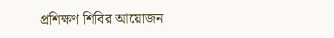প্রশিক্ষণ শিবির আয়োজন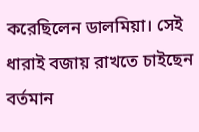করেছিলেন ডালমিয়া। সেই ধারাই বজায় রাখতে চাইছেন বর্তমান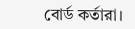বোর্ড কর্তারা।